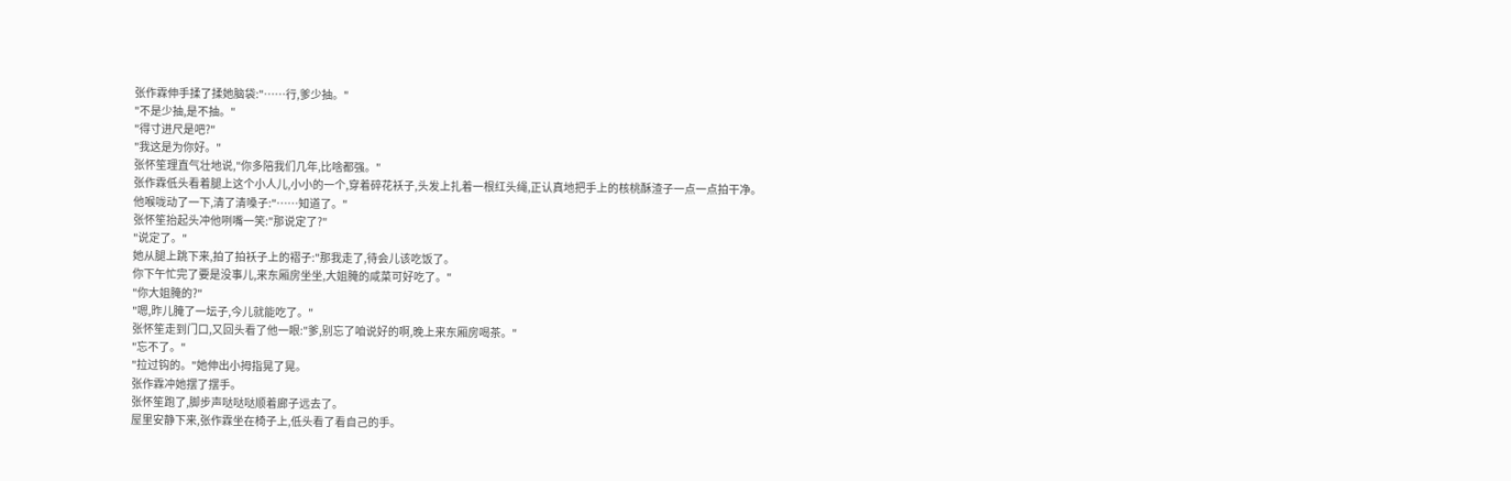张作霖伸手揉了揉她脑袋:"……行,爹少抽。"
"不是少抽,是不抽。"
"得寸进尺是吧?"
"我这是为你好。"
张怀笙理直气壮地说,"你多陪我们几年,比啥都强。"
张作霖低头看着腿上这个小人儿,小小的一个,穿着碎花袄子,头发上扎着一根红头绳,正认真地把手上的核桃酥渣子一点一点拍干净。
他喉咙动了一下,清了清嗓子:"……知道了。"
张怀笙抬起头冲他咧嘴一笑:"那说定了?"
"说定了。"
她从腿上跳下来,拍了拍袄子上的褶子:"那我走了,待会儿该吃饭了。
你下午忙完了要是没事儿,来东厢房坐坐,大姐腌的咸菜可好吃了。"
"你大姐腌的?"
"嗯,昨儿腌了一坛子,今儿就能吃了。"
张怀笙走到门口,又回头看了他一眼:"爹,别忘了咱说好的啊,晚上来东厢房喝茶。"
"忘不了。"
"拉过钩的。"她伸出小拇指晃了晃。
张作霖冲她摆了摆手。
张怀笙跑了,脚步声哒哒哒顺着廊子远去了。
屋里安静下来,张作霖坐在椅子上,低头看了看自己的手。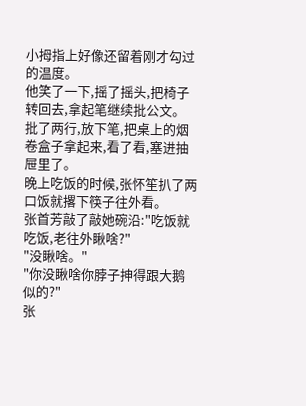小拇指上好像还留着刚才勾过的温度。
他笑了一下,摇了摇头,把椅子转回去,拿起笔继续批公文。
批了两行,放下笔,把桌上的烟卷盒子拿起来,看了看,塞进抽屉里了。
晚上吃饭的时候,张怀笙扒了两口饭就撂下筷子往外看。
张首芳敲了敲她碗沿:"吃饭就吃饭,老往外瞅啥?"
"没瞅啥。"
"你没瞅啥你脖子抻得跟大鹅似的?"
张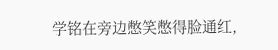学铭在旁边憋笑憋得脸通红,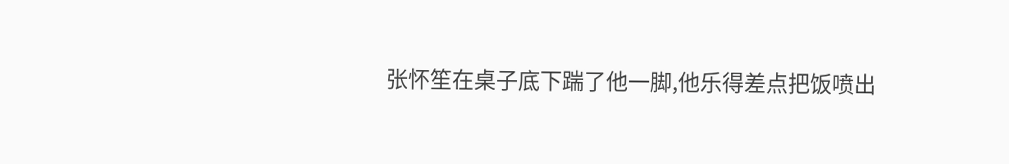张怀笙在桌子底下踹了他一脚,他乐得差点把饭喷出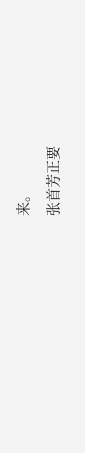来。
张首芳正要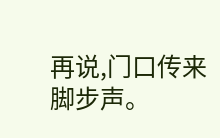再说,门口传来脚步声。